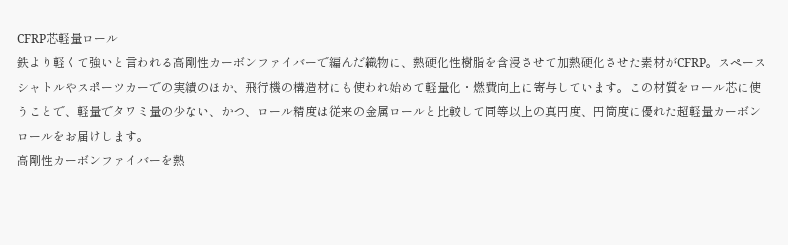CFRP芯軽量ロール
鉄より軽くて強いと言われる高剛性カーボンファイバーで編んだ織物に、熱硬化性樹脂を含浸させて加熱硬化させた素材がCFRP。スペースシャトルやスポーツカーでの実績のほか、飛行機の構造材にも使われ始めて軽量化・燃費向上に寄与しています。この材質をロール芯に使うことで、軽量でタワミ量の少ない、かつ、ロール精度は従来の金属ロールと比較して同等以上の真円度、円筒度に優れた超軽量カーボンロールをお届けします。
高剛性カーボンファイバーを熱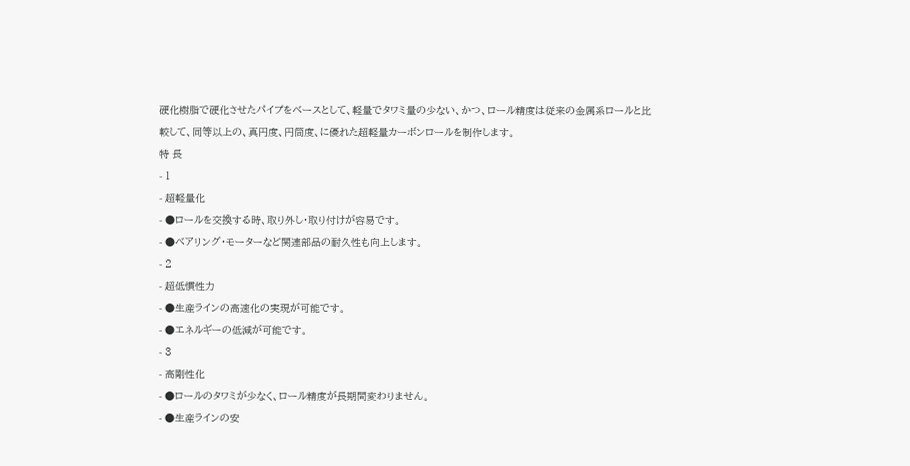硬化樹脂で硬化させたパイプをベースとして、軽量でタワミ量の少ない、かつ、ロール精度は従来の金属系ロールと比較して、同等以上の、真円度、円筒度、に優れた超軽量カーボンロールを制作します。
特 長
- 1
- 超軽量化
- ●ロールを交換する時、取り外し・取り付けが容易です。
- ●ベアリング・モーターなど関連部品の耐久性も向上します。
- 2
- 超低慣性力
- ●生産ラインの高速化の実現が可能です。
- ●エネルギーの低減が可能です。
- 3
- 高剛性化
- ●ロールのタワミが少なく、ロール精度が長期間変わりません。
- ●生産ラインの安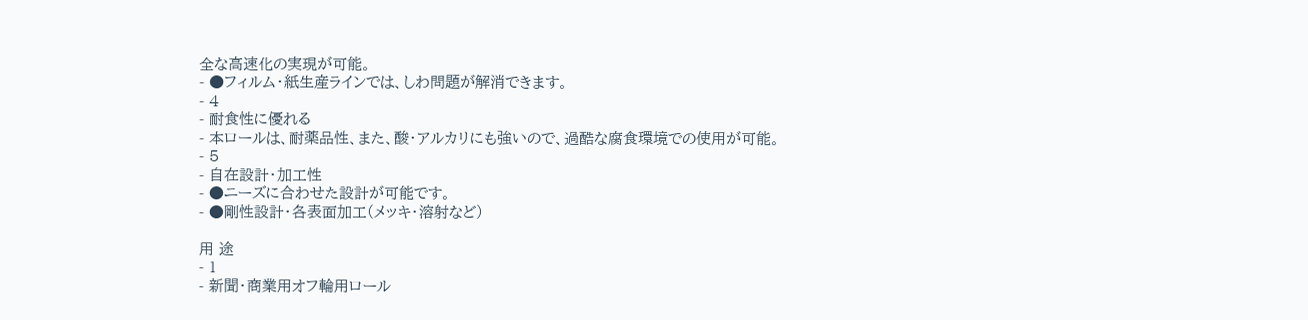全な高速化の実現が可能。
- ●フィルム・紙生産ラインでは、しわ問題が解消できます。
- 4
- 耐食性に優れる
- 本ロールは、耐薬品性、また、酸・アルカリにも強いので、過酷な腐食環境での使用が可能。
- 5
- 自在設計・加工性
- ●ニーズに合わせた設計が可能です。
- ●剛性設計・各表面加工(メッキ・溶射など)

用 途
- 1
- 新聞・商業用オフ輪用ロール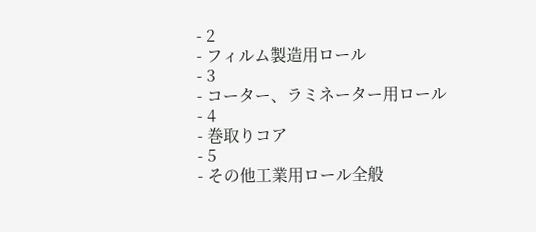- 2
- フィルム製造用ロール
- 3
- コーター、ラミネーター用ロール
- 4
- 巻取りコア
- 5
- その他工業用ロール全般